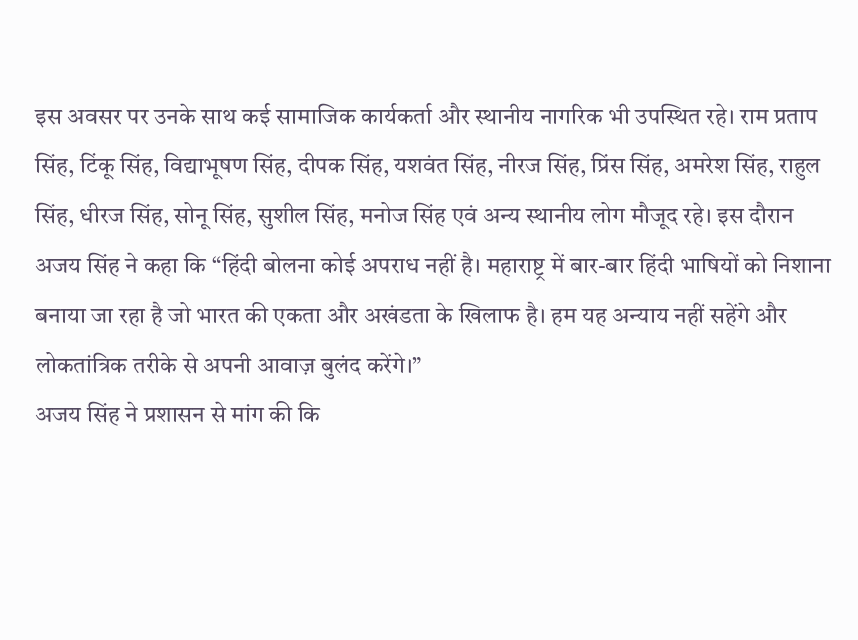इस अवसर पर उनके साथ कई सामाजिक कार्यकर्ता और स्थानीय नागरिक भी उपस्थित रहे। राम प्रताप सिंह, टिंकू सिंह, विद्याभूषण सिंह, दीपक सिंह, यशवंत सिंह, नीरज सिंह, प्रिंस सिंह, अमरेश सिंह, राहुल सिंह, धीरज सिंह, सोनू सिंह, सुशील सिंह, मनोज सिंह एवं अन्य स्थानीय लोग मौजूद रहे। इस दौरान अजय सिंह ने कहा कि “हिंदी बोलना कोई अपराध नहीं है। महाराष्ट्र में बार-बार हिंदी भाषियों को निशाना बनाया जा रहा है जो भारत की एकता और अखंडता के खिलाफ है। हम यह अन्याय नहीं सहेंगे और लोकतांत्रिक तरीके से अपनी आवाज़ बुलंद करेंगे।”
अजय सिंह ने प्रशासन से मांग की कि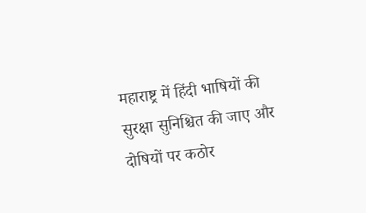महाराष्ट्र में हिंदी भाषियों की सुरक्षा सुनिश्चित की जाए और दोषियों पर कठोर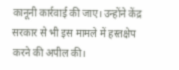कानूनी कार्रवाई की जाए। उन्होंने केंद्र सरकार से भी इस मामले में हस्तक्षेप करने की अपील की।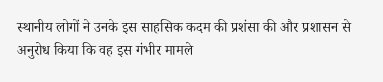स्थानीय लोगों ने उनके इस साहसिक कदम की प्रशंसा की और प्रशासन से अनुरोध किया कि वह इस गंभीर मामले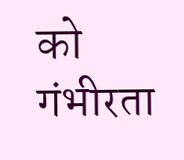को गंभीरता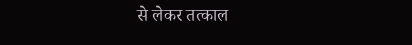से लेकर तत्काल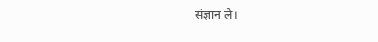संज्ञान ले।